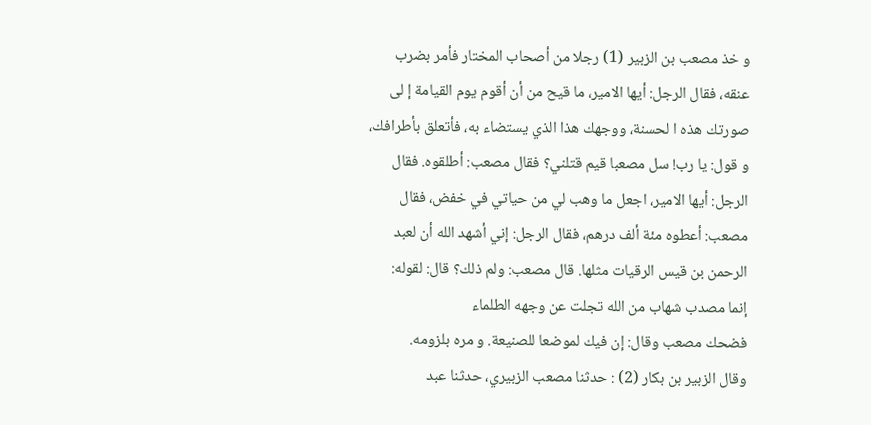و خذ مصعب بن الزبير (1) رجلا من أصحاب المختار فأمر بضرب
عنقه، فقال الرجل: أيها الامير، ما قيح من أن أقوم يوم القيامة إ لى
صورتك هذه ا لحسنة، ووجهك هذا الذي يستضاء به، فأتعلق بأطرافك،
و قول: يا رب! سل مصعبا قيم قتلني؟ فقال مصعب: أطلقوه. فقال
الرجل: أيها الامير، اجعل ما وهب لي من حياتي في خفض، فقال
مصعب: أعطوه مئة ألف درهم، فقال الرجل: إني أشهد الله أن لعبد
الرحمن بن قيس الرقيات مثلها. قال مصعب: ولم ذلك؟ قال: لقوله:
إنما مصدب شهاب من الله تجلت عن وجهه الطلماء
فضحك مصعب وقال: إن فيك لموضعا للصنيعة. و مره بلزومه.
وقال الزبير بن بكار (2) : حدثنا مصعب الزبيري، حدثنا عبد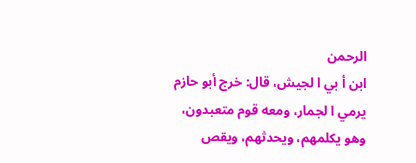الرحمن
ابن أ بي ا لجيش، قال: خرج أبو حازم يرمي ا لجمار، ومعه قوم متعبدون،
وهو يكلمهم، ويحدثهم، ويقص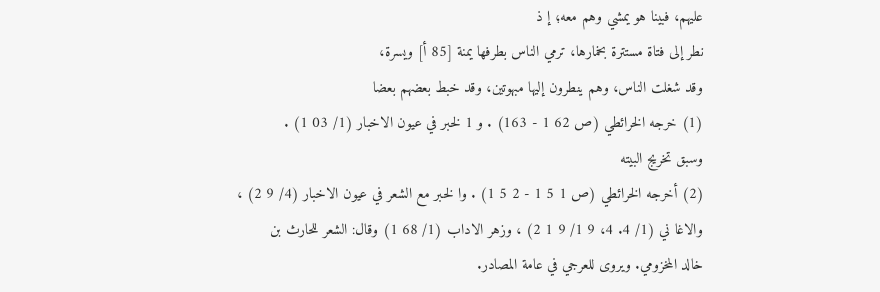عليهم، فبينا هو يمشي وهم معه؛ إ ذ
نطر إلى فتاة مستترة بخمارها، ترمي الناس بطرفها يمنة [85 أ] ويسرة،
وقد شغلت الناس، وهم ينطرون إليها مبهوتين، وقد خبط بعضهم بعضا
(1) خرجه الخرائطي (ص 62 1 - 163) . و 1 لخبر في عيون الاخبار (1/ 03 1) .
وسبق تخريج البيته
(2) أخرجه الخرائطي (ص 1 5 1 - 2 5 1) . وا لخبر مع الشعر في عيون الاخبار (4/ 9 2) ،
والاغا ني (1/ 4. 4، 9 1/ 9 1 2) ، وزهر الاداب (1/ 68 1) وقال: الشعر للحارث بن
خالد المخزومي. ويروى للعرجي في عامة المصادر.